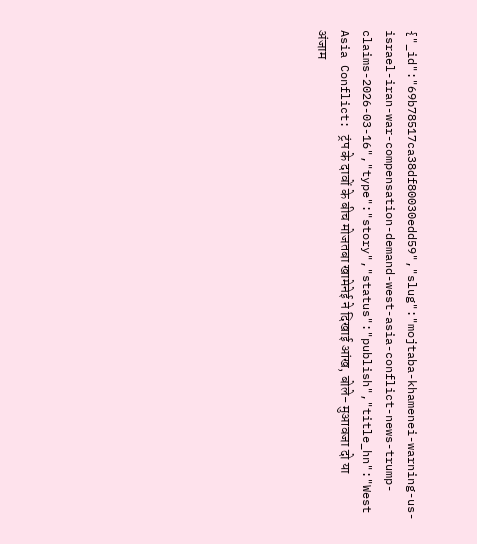{"_id":"69b78517ca38df80030edd59","slug":"mojtaba-khamenei-warning-us-israel-iran-war-compensation-demand-west-asia-conflict-news-trump-claims-2026-03-16","type":"story","status":"publish","title_hn":"West Asia Conflict: ट्रंप के दावों के बीच मोजतबा खामेनेई ने दिखाई आंख, बोले- मुआवजा दो या अंजाम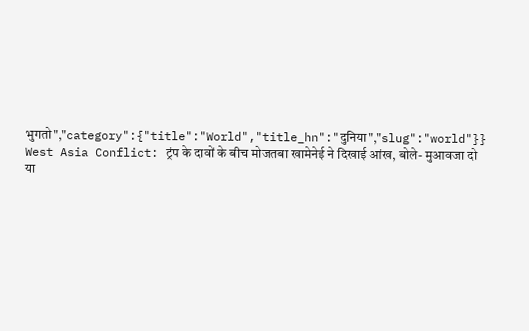भुगतो","category":{"title":"World","title_hn":"दुनिया","slug":"world"}}
West Asia Conflict: ट्रंप के दावों के बीच मोजतबा खामेनेई ने दिखाई आंख, बोले- मुआवजा दो या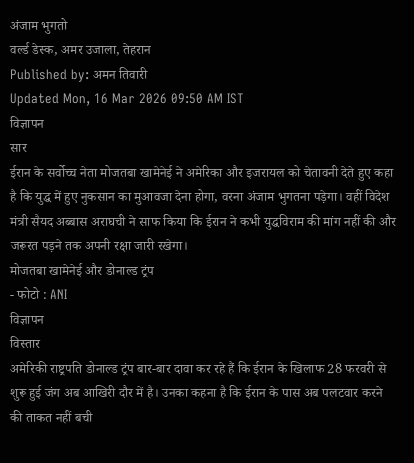अंजाम भुगतो
वर्ल्ड डेस्क, अमर उजाला, तेहरान
Published by: अमन तिवारी
Updated Mon, 16 Mar 2026 09:50 AM IST
विज्ञापन
सार
ईरान के सर्वोच्च नेता मोजतबा खामेनेई ने अमेरिका और इजरायल को चेतावनी देते हुए कहा है कि युद्ध में हुए नुकसान का मुआवजा देना होगा, वरना अंजाम भुगतना पड़ेगा। वहीं विदेश मंत्री सैयद अब्बास अराघची ने साफ किया कि ईरान ने कभी युद्धविराम की मांग नहीं की और जरूरत पड़ने तक अपनी रक्षा जारी रखेगा।
मोजतबा खामेनेई और डोनाल्ड ट्रंप
- फोटो : ANI
विज्ञापन
विस्तार
अमेरिकी राष्ट्रपति डोनाल्ड ट्रंप बार-बार दावा कर रहे हैं कि ईरान के खिलाफ 28 फरवरी से शुरू हुई जंग अब आखिरी दौर में है। उनका कहना है कि ईरान के पास अब पलटवार करने की ताकत नहीं बची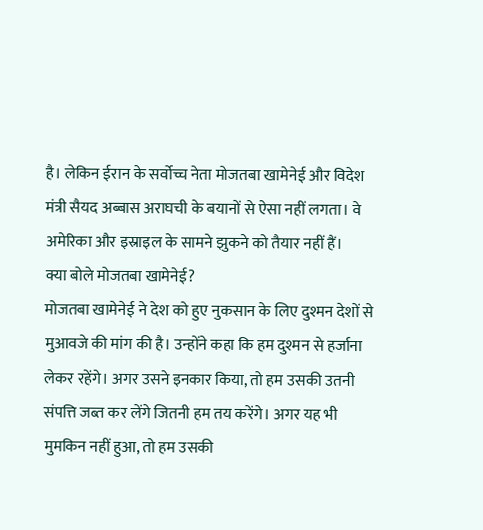है। लेकिन ईरान के सर्वोच्च नेता मोजतबा खामेनेई और विदेश मंत्री सैयद अब्बास अराघची के बयानों से ऐसा नहीं लगता। वे अमेरिका और इस्राइल के सामने झुकने को तैयार नहीं हैं।
क्या बोले मोजतबा खामेनेई?
मोजतबा खामेनेई ने देश को हुए नुकसान के लिए दुश्मन देशों से मुआवजे की मांग की है। उन्होंने कहा कि हम दुश्मन से हर्जाना लेकर रहेंगे। अगर उसने इनकार किया, तो हम उसकी उतनी संपत्ति जब्त कर लेंगे जितनी हम तय करेंगे। अगर यह भी मुमकिन नहीं हुआ, तो हम उसकी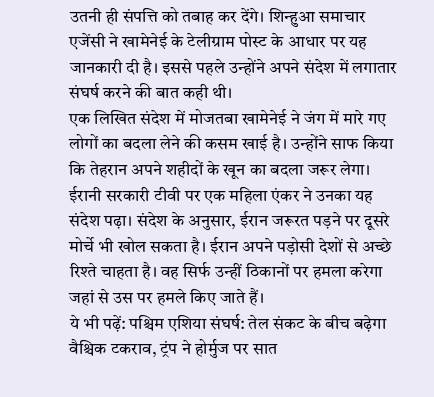उतनी ही संपत्ति को तबाह कर देंगे। शिन्हुआ समाचार एजेंसी ने खामेनेई के टेलीग्राम पोस्ट के आधार पर यह जानकारी दी है। इससे पहले उन्होंने अपने संदेश में लगातार संघर्ष करने की बात कही थी।
एक लिखित संदेश में मोजतबा खामेनेई ने जंग में मारे गए लोगों का बदला लेने की कसम खाई है। उन्होंने साफ किया कि तेहरान अपने शहीदों के खून का बदला जरूर लेगा। ईरानी सरकारी टीवी पर एक महिला एंकर ने उनका यह संदेश पढ़ा। संदेश के अनुसार, ईरान जरूरत पड़ने पर दूसरे मोर्चे भी खोल सकता है। ईरान अपने पड़ोसी देशों से अच्छे रिश्ते चाहता है। वह सिर्फ उन्हीं ठिकानों पर हमला करेगा जहां से उस पर हमले किए जाते हैं।
ये भी पढ़ें: पश्चिम एशिया संघर्ष: तेल संकट के बीच बढ़ेगा वैश्चिक टकराव, ट्रंप ने होर्मुज पर सात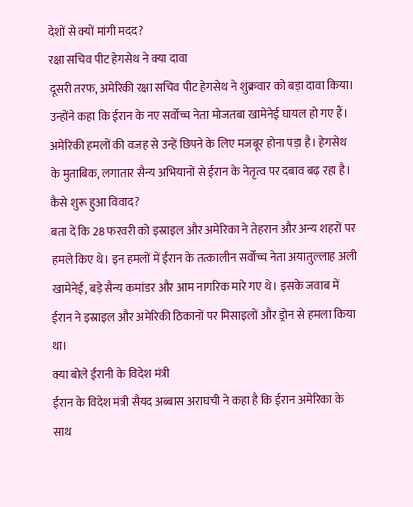देशों से क्यों मांगी मदद?
रक्षा सचिव पीट हेगसेथ ने क्या दावा
दूसरी तरफ, अमेरिकी रक्षा सचिव पीट हेगसेथ ने शुक्रवार को बड़ा दावा किया। उन्होंने कहा कि ईरान के नए सर्वोच्च नेता मोजतबा खामेनेई घायल हो गए हैं। अमेरिकी हमलों की वजह से उन्हें छिपने के लिए मजबूर होना पड़ा है। हेगसेथ के मुताबिक, लगातार सैन्य अभियानों से ईरान के नेतृत्व पर दबाव बढ़ रहा है।
कैसे शुरू हुआ विवाद?
बता दें कि 28 फरवरी को इस्राइल और अमेरिका ने तेहरान और अन्य शहरों पर हमले किए थे। इन हमलों में ईरान के तत्कालीन सर्वोच्च नेता अयातुल्लाह अली खामेनेई, बड़े सैन्य कमांडर और आम नागरिक मारे गए थे। इसके जवाब में ईरान ने इस्राइल और अमेरिकी ठिकानों पर मिसाइलों और ड्रोन से हमला किया था।
क्या बोले ईरानी के विदेश मंत्री
ईरान के विदेश मंत्री सैयद अब्बास अराघची ने कहा है कि ईरान अमेरिका के साथ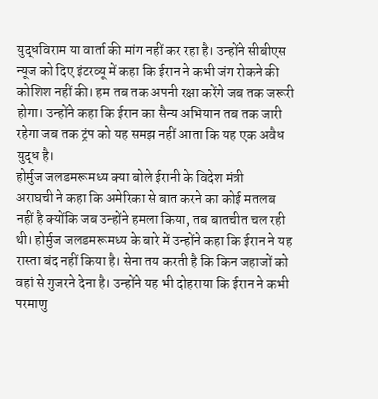युद्धविराम या वार्ता की मांग नहीं कर रहा है। उन्होंने सीबीएस न्यूज को दिए इंटरव्यू में कहा कि ईरान ने कभी जंग रोकने की कोशिश नहीं की। हम तब तक अपनी रक्षा करेंगे जब तक जरूरी होगा। उन्होंने कहा कि ईरान का सैन्य अभियान तब तक जारी रहेगा जब तक ट्रंप को यह समझ नहीं आता कि यह एक अवैध युद्ध है।
होर्मुज जलडमरूमध्य क्या बोले ईरानी के विदेश मंत्री
अराघची ने कहा कि अमेरिका से बात करने का कोई मतलब नहीं है क्योंकि जब उन्होंने हमला किया, तब बातचीत चल रही थी। होर्मुज जलडमरूमध्य के बारे में उन्होंने कहा कि ईरान ने यह रास्ता बंद नहीं किया है। सेना तय करती है कि किन जहाजों को वहां से गुजरने देना है। उन्होंने यह भी दोहराया कि ईरान ने कभी परमाणु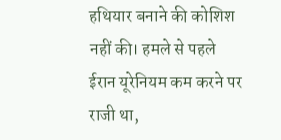हथियार बनाने की कोशिश नहीं की। हमले से पहले ईरान यूरेनियम कम करने पर राजी था,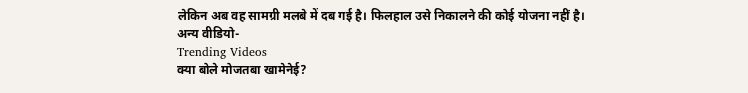लेकिन अब वह सामग्री मलबे में दब गई है। फिलहाल उसे निकालने की कोई योजना नहीं है।
अन्य वीडियो-
Trending Videos
क्या बोले मोजतबा खामेनेई?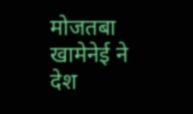मोजतबा खामेनेई ने देश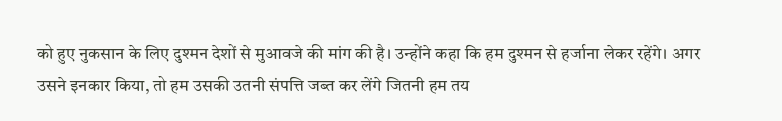को हुए नुकसान के लिए दुश्मन देशों से मुआवजे की मांग की है। उन्होंने कहा कि हम दुश्मन से हर्जाना लेकर रहेंगे। अगर उसने इनकार किया, तो हम उसकी उतनी संपत्ति जब्त कर लेंगे जितनी हम तय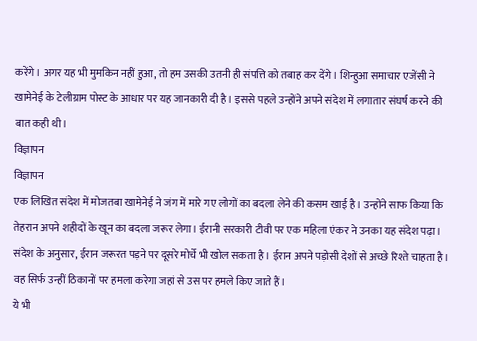करेंगे। अगर यह भी मुमकिन नहीं हुआ, तो हम उसकी उतनी ही संपत्ति को तबाह कर देंगे। शिन्हुआ समाचार एजेंसी ने खामेनेई के टेलीग्राम पोस्ट के आधार पर यह जानकारी दी है। इससे पहले उन्होंने अपने संदेश में लगातार संघर्ष करने की बात कही थी।
विज्ञापन
विज्ञापन
एक लिखित संदेश में मोजतबा खामेनेई ने जंग में मारे गए लोगों का बदला लेने की कसम खाई है। उन्होंने साफ किया कि तेहरान अपने शहीदों के खून का बदला जरूर लेगा। ईरानी सरकारी टीवी पर एक महिला एंकर ने उनका यह संदेश पढ़ा। संदेश के अनुसार, ईरान जरूरत पड़ने पर दूसरे मोर्चे भी खोल सकता है। ईरान अपने पड़ोसी देशों से अच्छे रिश्ते चाहता है। वह सिर्फ उन्हीं ठिकानों पर हमला करेगा जहां से उस पर हमले किए जाते हैं।
ये भी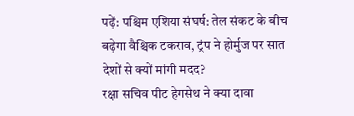पढ़ें: पश्चिम एशिया संघर्ष: तेल संकट के बीच बढ़ेगा वैश्चिक टकराव, ट्रंप ने होर्मुज पर सात देशों से क्यों मांगी मदद?
रक्षा सचिव पीट हेगसेथ ने क्या दावा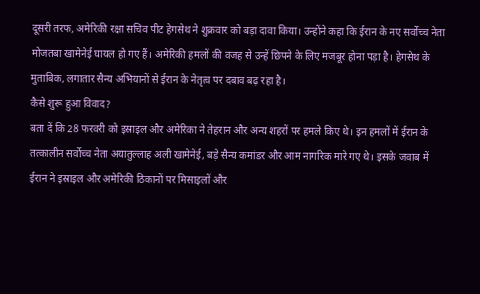दूसरी तरफ, अमेरिकी रक्षा सचिव पीट हेगसेथ ने शुक्रवार को बड़ा दावा किया। उन्होंने कहा कि ईरान के नए सर्वोच्च नेता मोजतबा खामेनेई घायल हो गए हैं। अमेरिकी हमलों की वजह से उन्हें छिपने के लिए मजबूर होना पड़ा है। हेगसेथ के मुताबिक, लगातार सैन्य अभियानों से ईरान के नेतृत्व पर दबाव बढ़ रहा है।
कैसे शुरू हुआ विवाद?
बता दें कि 28 फरवरी को इस्राइल और अमेरिका ने तेहरान और अन्य शहरों पर हमले किए थे। इन हमलों में ईरान के तत्कालीन सर्वोच्च नेता अयातुल्लाह अली खामेनेई, बड़े सैन्य कमांडर और आम नागरिक मारे गए थे। इसके जवाब में ईरान ने इस्राइल और अमेरिकी ठिकानों पर मिसाइलों और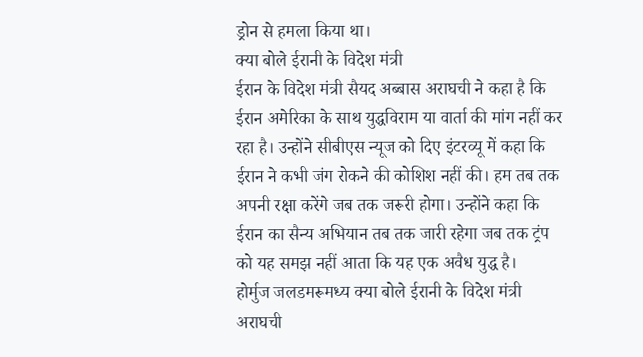ड्रोन से हमला किया था।
क्या बोले ईरानी के विदेश मंत्री
ईरान के विदेश मंत्री सैयद अब्बास अराघची ने कहा है कि ईरान अमेरिका के साथ युद्धविराम या वार्ता की मांग नहीं कर रहा है। उन्होंने सीबीएस न्यूज को दिए इंटरव्यू में कहा कि ईरान ने कभी जंग रोकने की कोशिश नहीं की। हम तब तक अपनी रक्षा करेंगे जब तक जरूरी होगा। उन्होंने कहा कि ईरान का सैन्य अभियान तब तक जारी रहेगा जब तक ट्रंप को यह समझ नहीं आता कि यह एक अवैध युद्ध है।
होर्मुज जलडमरूमध्य क्या बोले ईरानी के विदेश मंत्री
अराघची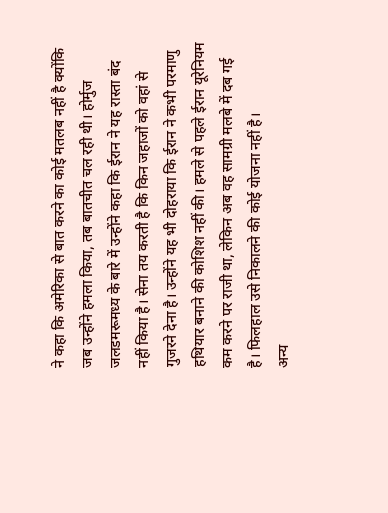ने कहा कि अमेरिका से बात करने का कोई मतलब नहीं है क्योंकि जब उन्होंने हमला किया, तब बातचीत चल रही थी। होर्मुज जलडमरूमध्य के बारे में उन्होंने कहा कि ईरान ने यह रास्ता बंद नहीं किया है। सेना तय करती है कि किन जहाजों को वहां से गुजरने देना है। उन्होंने यह भी दोहराया कि ईरान ने कभी परमाणु हथियार बनाने की कोशिश नहीं की। हमले से पहले ईरान यूरेनियम कम करने पर राजी था, लेकिन अब वह सामग्री मलबे में दब गई है। फिलहाल उसे निकालने की कोई योजना नहीं है।
अन्य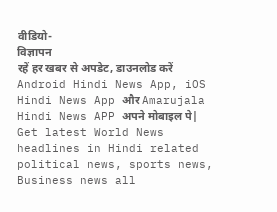वीडियो-
विज्ञापन
रहें हर खबर से अपडेट, डाउनलोड करें Android Hindi News App, iOS Hindi News App और Amarujala Hindi News APP अपने मोबाइल पे|
Get latest World News headlines in Hindi related political news, sports news, Business news all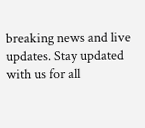breaking news and live updates. Stay updated with us for all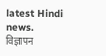latest Hindi news.
विज्ञापन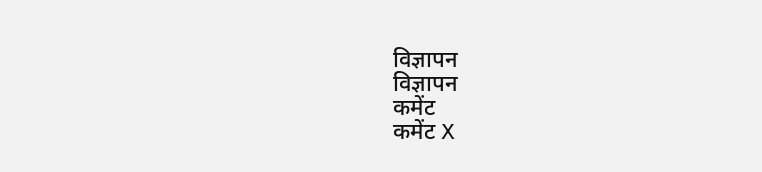विज्ञापन
विज्ञापन
कमेंट
कमेंट X